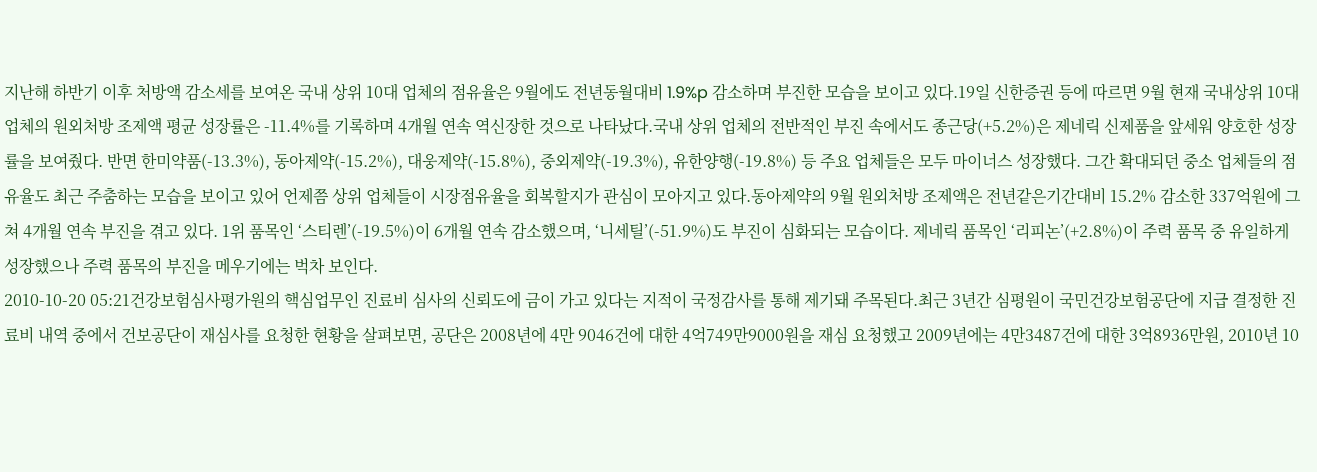지난해 하반기 이후 처방액 감소세를 보여온 국내 상위 10대 업체의 점유율은 9월에도 전년동월대비 1.9%p 감소하며 부진한 모습을 보이고 있다.19일 신한증권 등에 따르면 9월 현재 국내상위 10대 업체의 원외처방 조제액 평균 성장률은 -11.4%를 기록하며 4개월 연속 역신장한 것으로 나타났다.국내 상위 업체의 전반적인 부진 속에서도 종근당(+5.2%)은 제네릭 신제품을 앞세워 양호한 성장률을 보여줬다. 반면 한미약품(-13.3%), 동아제약(-15.2%), 대웅제약(-15.8%), 중외제약(-19.3%), 유한양행(-19.8%) 등 주요 업체들은 모두 마이너스 성장했다. 그간 확대되던 중소 업체들의 점유율도 최근 주춤하는 모습을 보이고 있어 언제쯤 상위 업체들이 시장점유율을 회복할지가 관심이 모아지고 있다.동아제약의 9월 원외처방 조제액은 전년같은기간대비 15.2% 감소한 337억원에 그쳐 4개월 연속 부진을 겪고 있다. 1위 품목인 ‘스티렌’(-19.5%)이 6개월 연속 감소했으며, ‘니세틸’(-51.9%)도 부진이 심화되는 모습이다. 제네릭 품목인 ‘리피논’(+2.8%)이 주력 품목 중 유일하게 성장했으나 주력 품목의 부진을 메우기에는 벅차 보인다.
2010-10-20 05:21건강보험심사평가원의 핵심업무인 진료비 심사의 신뢰도에 금이 가고 있다는 지적이 국정감사를 통해 제기돼 주목된다.최근 3년간 심평원이 국민건강보험공단에 지급 결정한 진료비 내역 중에서 건보공단이 재심사를 요청한 현황을 살펴보면, 공단은 2008년에 4만 9046건에 대한 4억749만9000원을 재심 요청했고 2009년에는 4만3487건에 대한 3억8936만원, 2010년 10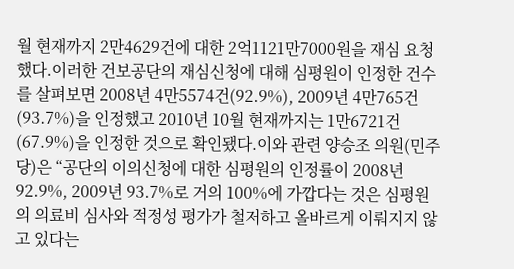월 현재까지 2만4629건에 대한 2억1121만7000원을 재심 요청했다.이러한 건보공단의 재심신청에 대해 심평원이 인정한 건수를 살펴보면 2008년 4만5574건(92.9%), 2009년 4만765건(93.7%)을 인정했고 2010년 10월 현재까지는 1만6721건(67.9%)을 인정한 것으로 확인됐다.이와 관련 양승조 의원(민주당)은 “공단의 이의신청에 대한 심평원의 인정률이 2008년 92.9%, 2009년 93.7%로 거의 100%에 가깝다는 것은 심평원의 의료비 심사와 적정성 평가가 철저하고 올바르게 이뤄지지 않고 있다는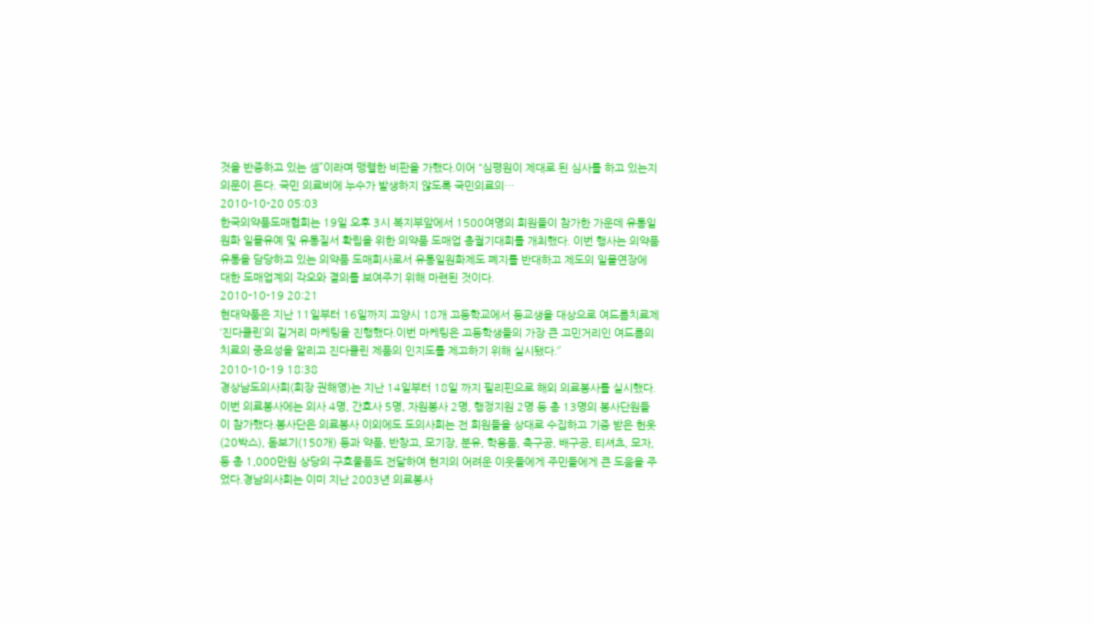것을 반증하고 있는 셈”이라며 맹렬한 비판을 가했다.이어 “심평원이 제대로 된 심사를 하고 있는지 의문이 든다. 국민 의료비에 누수가 발생하지 않도록 국민의료의…
2010-10-20 05:03
한국의약품도매협회는 19일 오후 3시 복지부앞에서 1500여명의 회원들이 참가한 가운데 유통일원화 일몰유예 및 유통질서 확립을 위한 의약품 도매업 총궐기대회를 개최했다. 이번 행사는 의약품 유통을 담당하고 있는 의약품 도매회사로서 유통일원화제도 폐지를 반대하고 제도의 일몰연장에 대한 도매업계의 각오와 결의를 보여주기 위해 마련된 것이다.
2010-10-19 20:21
현대약품은 지난 11일부터 16일까지 고양시 18개 고등학교에서 등교생을 대상으로 여드름치료제 ‘진다클린’의 길거리 마케팅을 진행했다.이번 마케팅은 고등학생들의 가장 큰 고민거리인 여드름의 치료의 중요성을 알리고 진다클린 제품의 인지도를 제고하기 위해 실시됐다.‘’
2010-10-19 18:38
경상남도의사회(회장 권해영)는 지난 14일부터 18일 까지 필리핀으로 해외 의료봉사를 실시했다.이번 의료봉사에는 의사 4명, 간호사 5명, 자원봉사 2명, 행정지원 2명 등 총 13명의 봉사단원들이 참가했다.봉사단은 의료봉사 이외에도 도의사회는 전 회원들을 상대로 수집하고 기증 받은 헌옷(20박스), 돋보기(150개) 등과 약품, 반창고, 모기장, 분유, 학용품, 축구공, 배구공, 티셔츠, 모자, 등 총 1,000만원 상당의 구호물품도 전달하여 현지의 어려운 이웃들에게 주민들에게 큰 도움을 주었다.경남의사회는 이미 지난 2003년 의료봉사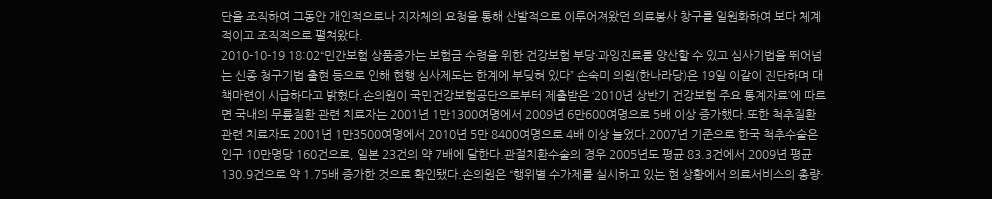단을 조직하여 그동안 개인적으로나 지자체의 요청을 통해 산발적으로 이루어져왔던 의료봉사 창구를 일원화하여 보다 체계적이고 조직적으로 펼쳐왔다.
2010-10-19 18:02“민간보험 상품증가는 보험금 수령을 위한 건강보험 부당·과잉진료를 양산할 수 있고 심사기법을 뛰어넘는 신종 청구기법 출현 등으로 인해 현행 심사제도는 한계에 부딪혀 있다” 손숙미 의원(한나라당)은 19일 이같이 진단하며 대책마련이 시급하다고 밝혔다.손의원이 국민건강보험공단으로부터 제출받은 ‘2010년 상반기 건강보험 주요 통계자료’에 따르면 국내의 무릎질환 관련 치료자는 2001년 1만1300여명에서 2009년 6만600여명으로 5배 이상 증가했다.또한 척추질환 관련 치료자도 2001년 1만3500여명에서 2010년 5만 8400여명으로 4배 이상 늘었다.2007년 기준으로 한국 척추수술은 인구 10만명당 160건으로, 일본 23건의 약 7배에 달한다.관절치환수술의 경우 2005년도 평균 83.3건에서 2009년 평균 130.9건으로 약 1.75배 증가한 것으로 확인됐다.손의원은 “행위별 수가제를 실시하고 있는 현 상황에서 의료서비스의 총량·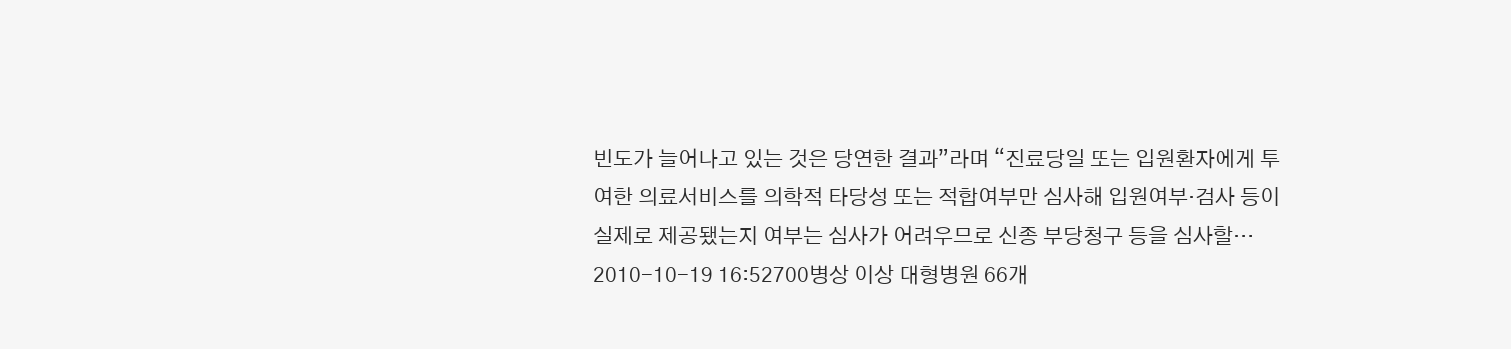빈도가 늘어나고 있는 것은 당연한 결과”라며 “진료당일 또는 입원환자에게 투여한 의료서비스를 의학적 타당성 또는 적합여부만 심사해 입원여부·검사 등이 실제로 제공됐는지 여부는 심사가 어려우므로 신종 부당청구 등을 심사할…
2010-10-19 16:52700병상 이상 대형병원 66개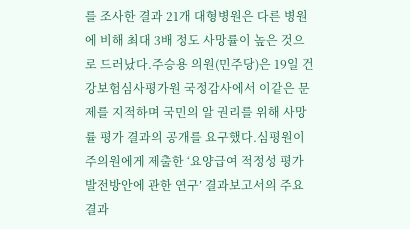를 조사한 결과 21개 대형병원은 다른 병원에 비해 최대 3배 정도 사망률이 높은 것으로 드러났다.주승용 의원(민주당)은 19일 건강보험심사평가원 국정감사에서 이같은 문제를 지적하며 국민의 알 권리를 위해 사망률 평가 결과의 공개를 요구했다.심평원이 주의원에게 제출한 ‘요양급여 적정성 평가 발전방안에 관한 연구’ 결과보고서의 주요 결과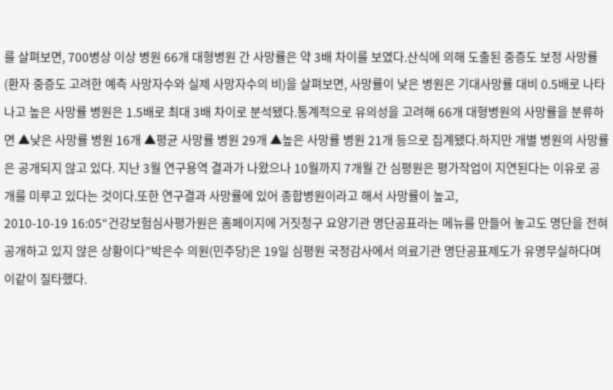를 살펴보면, 700병상 이상 병원 66개 대형병원 간 사망률은 약 3배 차이를 보였다.산식에 의해 도출된 중증도 보정 사망률(환자 중증도 고려한 예측 사망자수와 실제 사망자수의 비)을 살펴보면, 사망률이 낮은 병원은 기대사망률 대비 0.5배로 나타나고 높은 사망률 병원은 1.5배로 최대 3배 차이로 분석됐다.통계적으로 유의성을 고려해 66개 대형병원의 사망률을 분류하면 ▲낮은 사망률 병원 16개 ▲평균 사망률 병원 29개 ▲높은 사망률 병원 21개 등으로 집계됐다.하지만 개별 병원의 사망률은 공개되지 않고 있다. 지난 3월 연구용역 결과가 나왔으나 10월까지 7개월 간 심평원은 평가작업이 지연된다는 이유로 공개를 미루고 있다는 것이다.또한 연구결과 사망률에 있어 종합병원이라고 해서 사망률이 높고,
2010-10-19 16:05“건강보험심사평가원은 홈페이지에 거짓청구 요양기관 명단공표라는 메뉴를 만들어 놓고도 명단을 전혀 공개하고 있지 않은 상황이다”박은수 의원(민주당)은 19일 심평원 국정감사에서 의료기관 명단공표제도가 유명무실하다며 이같이 질타했다.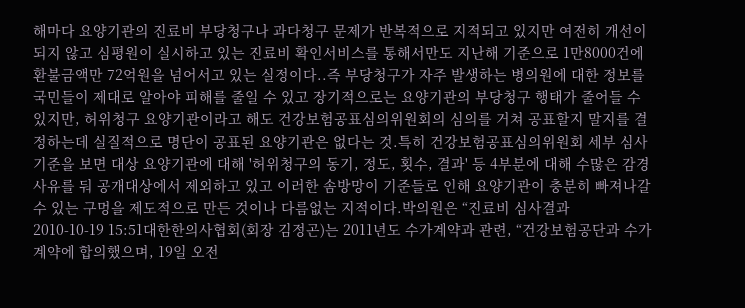해마다 요양기관의 진료비 부당청구나 과다청구 문제가 반복적으로 지적되고 있지만 여전히 개선이 되지 않고 심평원이 실시하고 있는 진료비 확인서비스를 통해서만도 지난해 기준으로 1만8000건에 환불금액만 72억원을 넘어서고 있는 실정이다..즉 부당청구가 자주 발생하는 병의원에 대한 정보를 국민들이 제대로 알아야 피해를 줄일 수 있고 장기적으로는 요양기관의 부당청구 행태가 줄어들 수 있지만, 허위청구 요양기관이라고 해도 건강보험공표심의위원회의 심의를 거쳐 공표할지 말지를 결정하는데 실질적으로 명단이 공표된 요양기관은 없다는 것.특히 건강보험공표심의위원회 세부 심사기준을 보면 대상 요양기관에 대해 '허위청구의 동기, 정도, 횟수, 결과' 등 4부분에 대해 수많은 감경사유를 둬 공개대상에서 제외하고 있고 이러한 솜방망이 기준들로 인해 요양기관이 충분히 빠져나갈 수 있는 구멍을 제도적으로 만든 것이나 다름없는 지적이다.박의원은 “진료비 심사결과
2010-10-19 15:51대한한의사협회(회장 김정곤)는 2011년도 수가계약과 관련, “건강보험공단과 수가계약에 합의했으며, 19일 오전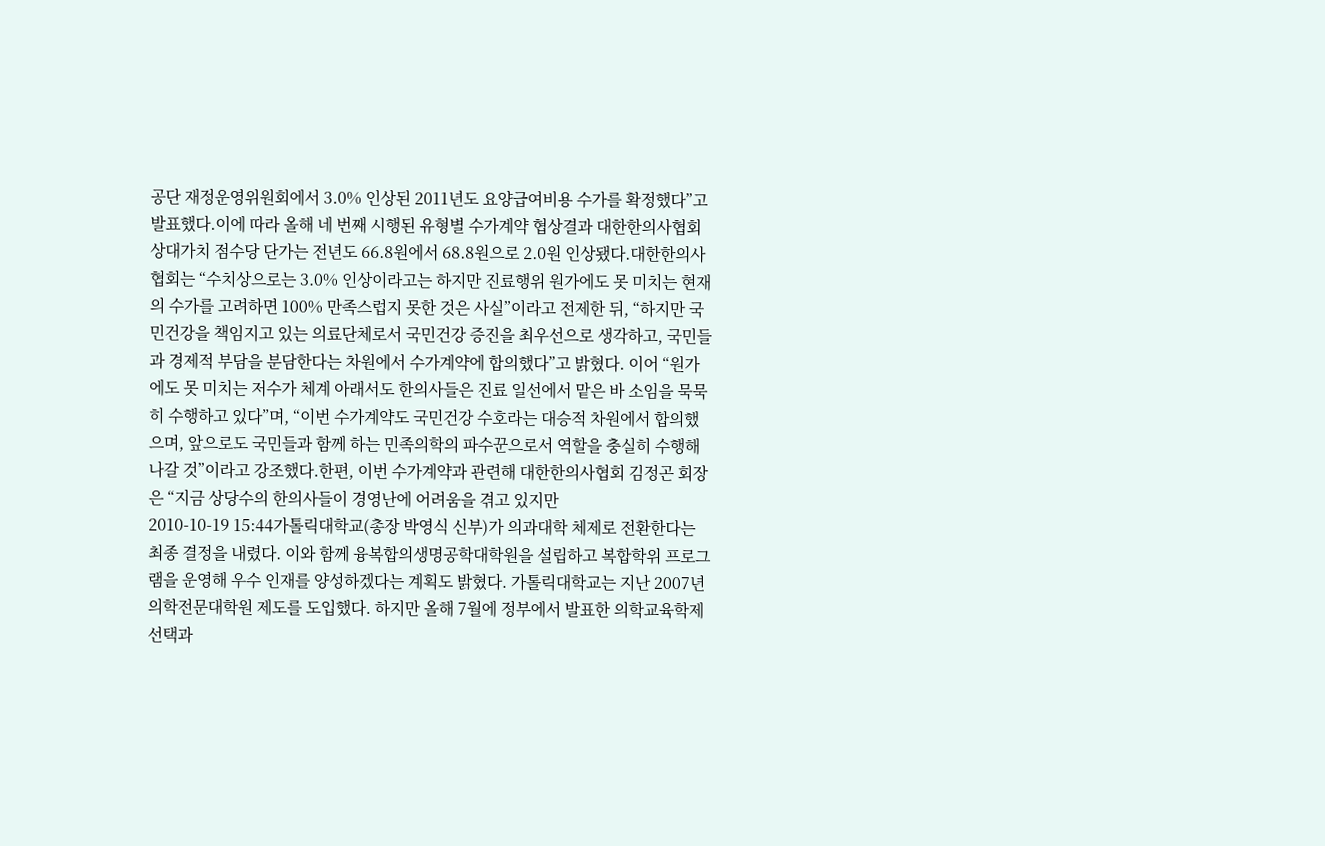공단 재정운영위원회에서 3.0% 인상된 2011년도 요양급여비용 수가를 확정했다”고 발표했다.이에 따라 올해 네 번째 시행된 유형별 수가계약 협상결과 대한한의사협회 상대가치 점수당 단가는 전년도 66.8원에서 68.8원으로 2.0원 인상됐다.대한한의사협회는 “수치상으로는 3.0% 인상이라고는 하지만 진료행위 원가에도 못 미치는 현재의 수가를 고려하면 100% 만족스럽지 못한 것은 사실”이라고 전제한 뒤, “하지만 국민건강을 책임지고 있는 의료단체로서 국민건강 증진을 최우선으로 생각하고, 국민들과 경제적 부담을 분담한다는 차원에서 수가계약에 합의했다”고 밝혔다. 이어 “원가에도 못 미치는 저수가 체계 아래서도 한의사들은 진료 일선에서 맡은 바 소임을 묵묵히 수행하고 있다”며, “이번 수가계약도 국민건강 수호라는 대승적 차원에서 합의했으며, 앞으로도 국민들과 함께 하는 민족의학의 파수꾼으로서 역할을 충실히 수행해 나갈 것”이라고 강조했다.한편, 이번 수가계약과 관련해 대한한의사협회 김정곤 회장은 “지금 상당수의 한의사들이 경영난에 어려움을 겪고 있지만
2010-10-19 15:44가톨릭대학교(총장 박영식 신부)가 의과대학 체제로 전환한다는 최종 결정을 내렸다. 이와 함께 융복합의생명공학대학원을 설립하고 복합학위 프로그램을 운영해 우수 인재를 양성하겠다는 계획도 밝혔다. 가톨릭대학교는 지난 2007년 의학전문대학원 제도를 도입했다. 하지만 올해 7월에 정부에서 발표한 의학교육학제 선택과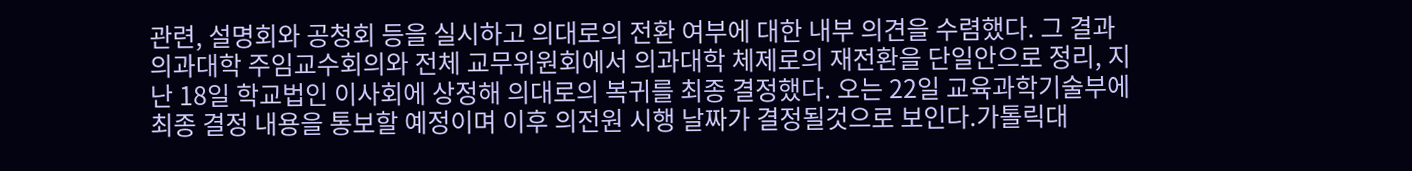관련, 설명회와 공청회 등을 실시하고 의대로의 전환 여부에 대한 내부 의견을 수렴했다. 그 결과 의과대학 주임교수회의와 전체 교무위원회에서 의과대학 체제로의 재전환을 단일안으로 정리, 지난 18일 학교법인 이사회에 상정해 의대로의 복귀를 최종 결정했다. 오는 22일 교육과학기술부에 최종 결정 내용을 통보할 예정이며 이후 의전원 시행 날짜가 결정될것으로 보인다.가톨릭대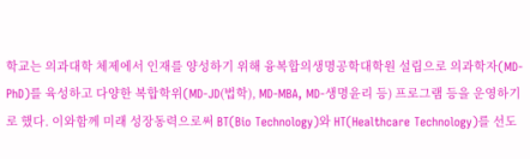학교는 의과대학 체제에서 인재를 양성하기 위해 융복합의생명공학대학원 설립으로 의과학자(MD-PhD)를 육성하고 다양한 복합학위(MD-JD(법학), MD-MBA, MD-생명윤리 등) 프로그램 등을 운영하기로 했다. 이와함께 미래 성장동력으로써 BT(Bio Technology)와 HT(Healthcare Technology)를 선도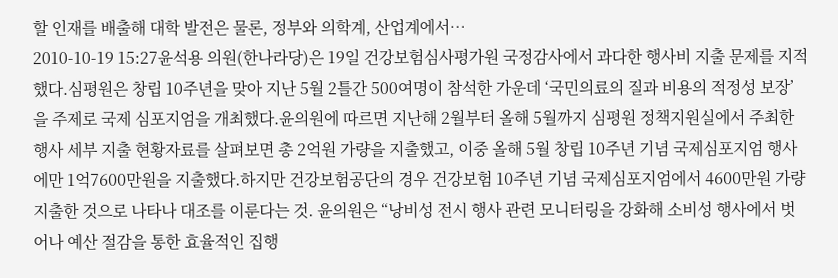할 인재를 배출해 대학 발전은 물론, 정부와 의학계, 산업계에서…
2010-10-19 15:27윤석용 의원(한나라당)은 19일 건강보험심사평가원 국정감사에서 과다한 행사비 지출 문제를 지적했다.심평원은 창립 10주년을 맞아 지난 5월 2틀간 500여명이 참석한 가운데 ‘국민의료의 질과 비용의 적정성 보장’을 주제로 국제 심포지엄을 개최했다.윤의원에 따르면 지난해 2월부터 올해 5월까지 심평원 정책지원실에서 주최한 행사 세부 지출 현황자료를 살펴보면 총 2억원 가량을 지출했고, 이중 올해 5월 창립 10주년 기념 국제심포지엄 행사에만 1억7600만원을 지출했다.하지만 건강보험공단의 경우 건강보험 10주년 기념 국제심포지엄에서 4600만원 가량 지출한 것으로 나타나 대조를 이룬다는 것. 윤의원은 “낭비성 전시 행사 관련 모니터링을 강화해 소비성 행사에서 벗어나 예산 절감을 통한 효율적인 집행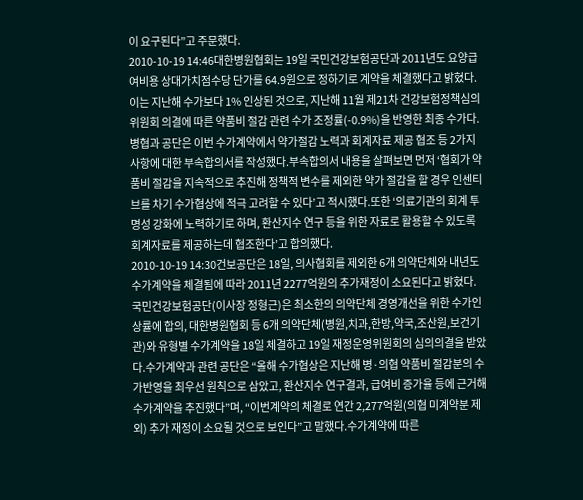이 요구된다”고 주문했다.
2010-10-19 14:46대한병원협회는 19일 국민건강보험공단과 2011년도 요양급여비용 상대가치점수당 단가를 64.9원으로 정하기로 계약을 체결했다고 밝혔다.이는 지난해 수가보다 1% 인상된 것으로, 지난해 11월 제21차 건강보험정책심의위원회 의결에 따른 약품비 절감 관련 수가 조정률(-0.9%)을 반영한 최종 수가다.병협과 공단은 이번 수가계약에서 약가절감 노력과 회계자료 제공 협조 등 2가지 사항에 대한 부속합의서를 작성했다.부속합의서 내용을 살펴보면 먼저 ‘협회가 약품비 절감을 지속적으로 추진해 정책적 변수를 제외한 약가 절감을 할 경우 인센티브를 차기 수가협상에 적극 고려할 수 있다’고 적시했다.또한 ‘의료기관의 회계 투명성 강화에 노력하기로 하며, 환산지수 연구 등을 위한 자료로 활용할 수 있도록 회계자료를 제공하는데 협조한다’고 합의했다.
2010-10-19 14:30건보공단은 18일, 의사협회를 제외한 6개 의약단체와 내년도 수가계약을 체결됨에 따라 2011년 2277억원의 추가재정이 소요된다고 밝혔다. 국민건강보험공단(이사장 정형근)은 최소한의 의약단체 경영개선을 위한 수가인상률에 합의, 대한병원협회 등 6개 의약단체(병원,치과,한방,약국,조산원,보건기관)와 유형별 수가계약을 18일 체결하고 19일 재정운영위원회의 심의의결을 받았다.수가계약과 관련 공단은 “올해 수가협상은 지난해 병·의협 약품비 절감분의 수가반영을 최우선 원칙으로 삼았고, 환산지수 연구결과, 급여비 증가율 등에 근거해 수가계약을 추진했다”며, “이번계약의 체결로 연간 2,277억원(의협 미계약분 제외) 추가 재정이 소요될 것으로 보인다”고 말했다.수가계약에 따른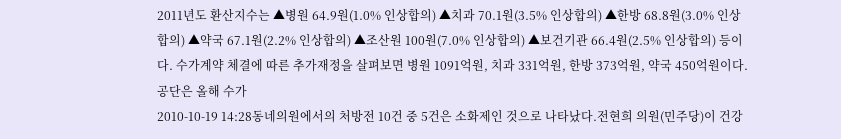2011년도 환산지수는 ▲병원 64.9원(1.0% 인상합의) ▲치과 70.1원(3.5% 인상합의) ▲한방 68.8원(3.0% 인상합의) ▲약국 67.1원(2.2% 인상합의) ▲조산원 100원(7.0% 인상합의) ▲보건기관 66.4원(2.5% 인상합의) 등이다. 수가계약 체결에 따른 추가재정을 살펴보면 병원 1091억원, 치과 331억원, 한방 373억원, 약국 450억원이다. 공단은 올해 수가
2010-10-19 14:28동네의원에서의 처방전 10건 중 5건은 소화제인 것으로 나타났다.전현희 의원(민주당)이 건강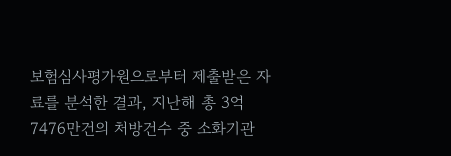보험심사평가원으로부터 제출받은 자료를 분석한 결과, 지난해 총 3억7476만건의 처방건수 중 소화기관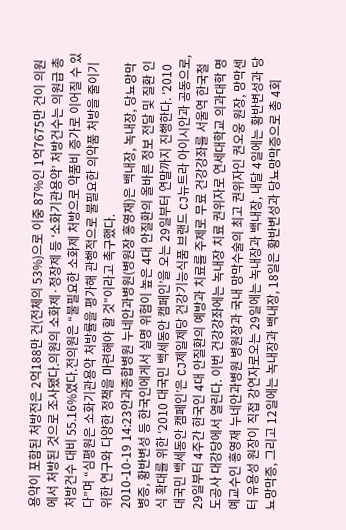용약이 포함된 처방전은 2억188만 건(전체의 53%)으로 이중 87%인 1억7675만 건이 의원에서 처방된 것으로 조사됐다.의원의 소화제·정장제 등 ‘소화기관용약’ 처방건수는 의원급 총 처방건수 대비 55.16%였다.전의원은 “불필요한 소화제 처방으로 약품비 증가로 이어질 수 있다”며 “심평원은 소화기관용약 처방률을 평가해 관행적으로 불필요한 의약품 처방을 줄이기 위한 연구와 다양한 정책을 마련해야 할 것”이라고 촉구했다.
2010-10-19 14:23안과종합병원 누네안과병원(병원장 홍영재)은 백내장, 녹내장, 당뇨망막병증, 황반변성 등 한국인에게서 실명 위험이 높은 4대 안질환의 올바른 정보 전달 및 질환 인식 확대를 위한 ‘2010 대국민 백세동안 캠페인’을 오는 29일부터 연말까지 진행한다. ‘2010 대국민 백세동안 캠페인’은 CJ제일제당 건강기능식품 브랜드 CJ뉴트라 아이시안과 공동으로, 29일부터 4주간 한국인 4대 안질환의 예방과 치료를 주제로 무료 건강강좌를 서울역 한국철도공사 대강당에서 열린다. 이번 건강강좌에는 녹내장 치료 권위자로 연세대학교 의과대학 명예교수인 홍영재 누네안과병원 병원장과 국내 망막수술의 최고 권위자인 권오웅 원장, 망막센터 유용성 원장이 직접 강연자로오는 29일에는 녹내장과 백내장, 내달 4일에는 황반변성과 당뇨망막증, 그리고 12일에는 녹내장과 백내장, 18일은 황반변성과 당뇨망막증으로 총 4회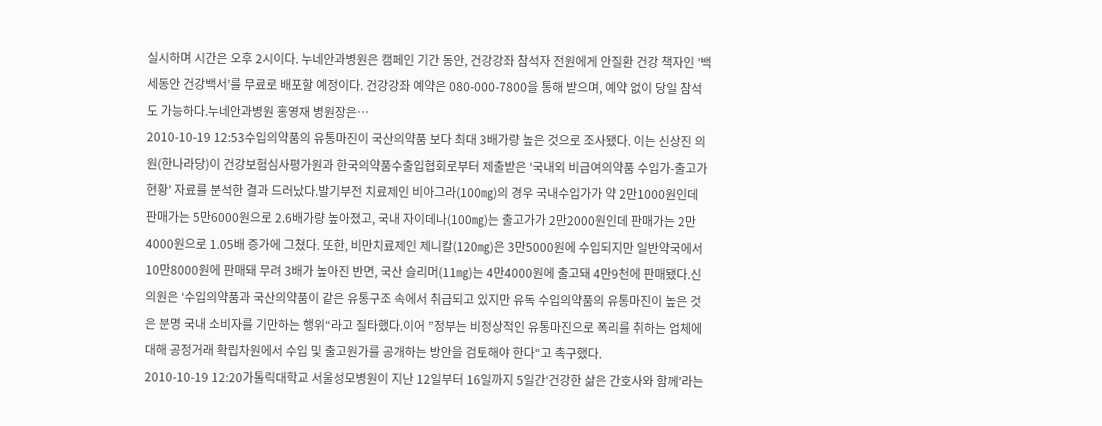실시하며 시간은 오후 2시이다. 누네안과병원은 캠페인 기간 동안, 건강강좌 참석자 전원에게 안질환 건강 책자인 ’백세동안 건강백서’를 무료로 배포할 예정이다. 건강강좌 예약은 080-000-7800을 통해 받으며, 예약 없이 당일 참석도 가능하다.누네안과병원 홍영재 병원장은…
2010-10-19 12:53수입의약품의 유통마진이 국산의약품 보다 최대 3배가량 높은 것으로 조사됐다. 이는 신상진 의원(한나라당)이 건강보험심사평가원과 한국의약품수출입협회로부터 제출받은 ‘국내외 비급여의약품 수입가-출고가 현황’ 자료를 분석한 결과 드러났다.발기부전 치료제인 비아그라(100㎎)의 경우 국내수입가가 약 2만1000원인데 판매가는 5만6000원으로 2.6배가량 높아졌고, 국내 자이데나(100㎎)는 출고가가 2만2000원인데 판매가는 2만4000원으로 1.05배 증가에 그쳤다. 또한, 비만치료제인 제니칼(120㎎)은 3만5000원에 수입되지만 일반약국에서 10만8000원에 판매돼 무려 3배가 높아진 반면, 국산 슬리머(11㎎)는 4만4000원에 출고돼 4만9천에 판매됐다.신의원은 ‘수입의약품과 국산의약품이 같은 유통구조 속에서 취급되고 있지만 유독 수입의약품의 유통마진이 높은 것은 분명 국내 소비자를 기만하는 행위“라고 질타했다.이어 ”정부는 비정상적인 유통마진으로 폭리를 취하는 업체에 대해 공정거래 확립차원에서 수입 및 출고원가를 공개하는 방안을 검토해야 한다“고 촉구했다.
2010-10-19 12:20가톨릭대학교 서울성모병원이 지난 12일부터 16일까지 5일간‘건강한 삶은 간호사와 함께’라는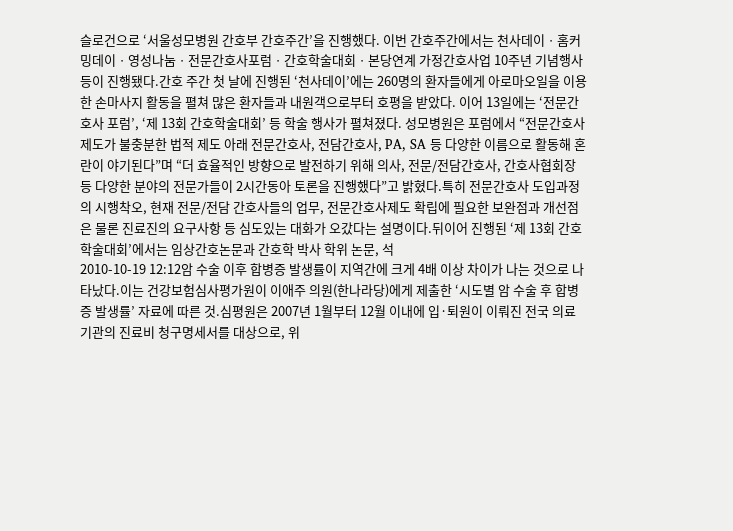슬로건으로 ‘서울성모병원 간호부 간호주간’을 진행했다. 이번 간호주간에서는 천사데이ㆍ홈커밍데이ㆍ영성나눔ㆍ전문간호사포럼ㆍ간호학술대회ㆍ본당연계 가정간호사업 10주년 기념행사 등이 진행됐다.간호 주간 첫 날에 진행된 ‘천사데이’에는 260명의 환자들에게 아로마오일을 이용한 손마사지 활동을 펼쳐 많은 환자들과 내원객으로부터 호평을 받았다. 이어 13일에는 ‘전문간호사 포럼’, ‘제 13회 간호학술대회’ 등 학술 행사가 펼쳐졌다. 성모병원은 포럼에서 “전문간호사제도가 불충분한 법적 제도 아래 전문간호사, 전담간호사, PA, SA 등 다양한 이름으로 활동해 혼란이 야기된다”며 “더 효율적인 방향으로 발전하기 위해 의사, 전문/전담간호사, 간호사협회장 등 다양한 분야의 전문가들이 2시간동아 토론을 진행했다”고 밝혔다.특히 전문간호사 도입과정의 시행착오, 현재 전문/전담 간호사들의 업무, 전문간호사제도 확립에 필요한 보완점과 개선점은 물론 진료진의 요구사항 등 심도있는 대화가 오갔다는 설명이다.뒤이어 진행된 ‘제 13회 간호학술대회’에서는 임상간호논문과 간호학 박사 학위 논문, 석
2010-10-19 12:12암 수술 이후 합병증 발생률이 지역간에 크게 4배 이상 차이가 나는 것으로 나타났다.이는 건강보험심사평가원이 이애주 의원(한나라당)에게 제출한 ‘시도별 암 수술 후 합병증 발생률’ 자료에 따른 것.심평원은 2007년 1월부터 12월 이내에 입·퇴원이 이뤄진 전국 의료기관의 진료비 청구명세서를 대상으로, 위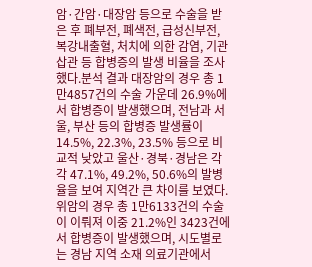암·간암·대장암 등으로 수술을 받은 후 폐부전, 폐색전, 급성신부전, 복강내출혈, 처치에 의한 감염, 기관삽관 등 합병증의 발생 비율을 조사했다.분석 결과 대장암의 경우 총 1만4857건의 수술 가운데 26.9%에서 합병증이 발생했으며, 전남과 서울, 부산 등의 합병증 발생률이 14.5%, 22.3%, 23.5% 등으로 비교적 낮았고 울산·경북·경남은 각각 47.1%, 49.2%, 50.6%의 발병율을 보여 지역간 큰 차이를 보였다.위암의 경우 총 1만6133건의 수술이 이뤄져 이중 21.2%인 3423건에서 합병증이 발생했으며, 시도별로는 경남 지역 소재 의료기관에서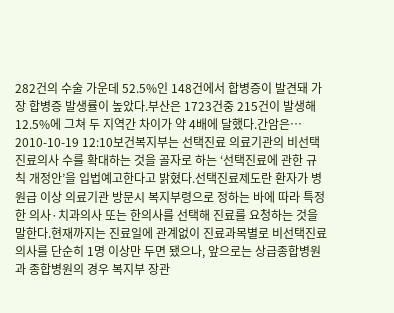282건의 수술 가운데 52.5%인 148건에서 합병증이 발견돼 가장 합병증 발생률이 높았다.부산은 1723건중 215건이 발생해 12.5%에 그쳐 두 지역간 차이가 약 4배에 달했다.간암은…
2010-10-19 12:10보건복지부는 선택진료 의료기관의 비선택진료의사 수를 확대하는 것을 골자로 하는 ‘선택진료에 관한 규칙 개정안’을 입법예고한다고 밝혔다.선택진료제도란 환자가 병원급 이상 의료기관 방문시 복지부령으로 정하는 바에 따라 특정한 의사·치과의사 또는 한의사를 선택해 진료를 요청하는 것을 말한다.현재까지는 진료일에 관계없이 진료과목별로 비선택진료의사를 단순히 1명 이상만 두면 됐으나, 앞으로는 상급종합병원과 종합병원의 경우 복지부 장관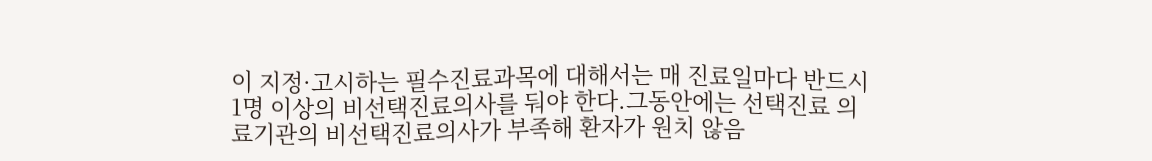이 지정·고시하는 필수진료과목에 대해서는 매 진료일마다 반드시 1명 이상의 비선택진료의사를 둬야 한다.그동안에는 선택진료 의료기관의 비선택진료의사가 부족해 환자가 원치 않음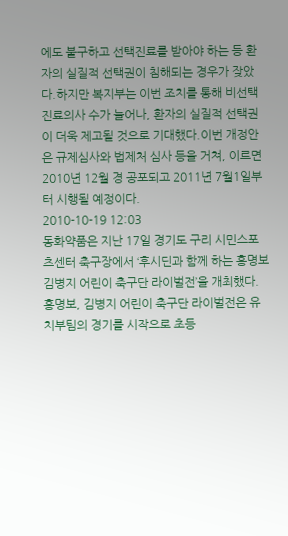에도 불구하고 선택진료를 받아야 하는 등 환자의 실질적 선택권이 침해되는 경우가 잦았다.하지만 복지부는 이번 조치를 통해 비선택진료의사 수가 늘어나, 환자의 실질적 선택권이 더욱 제고될 것으로 기대했다.이번 개정안은 규제심사와 법제처 심사 등을 거쳐, 이르면 2010년 12월 경 공포되고 2011년 7월1일부터 시행될 예정이다.
2010-10-19 12:03
동화약품은 지난 17일 경기도 구리 시민스포츠센터 축구장에서 ‘후시딘과 함께 하는 홍명보 김병지 어린이 축구단 라이벌전’을 개최했다. 홍명보, 김병지 어린이 축구단 라이벌전은 유치부팀의 경기를 시작으로 초등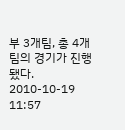부 3개팀, 총 4개팀의 경기가 진행됐다.
2010-10-19 11:57